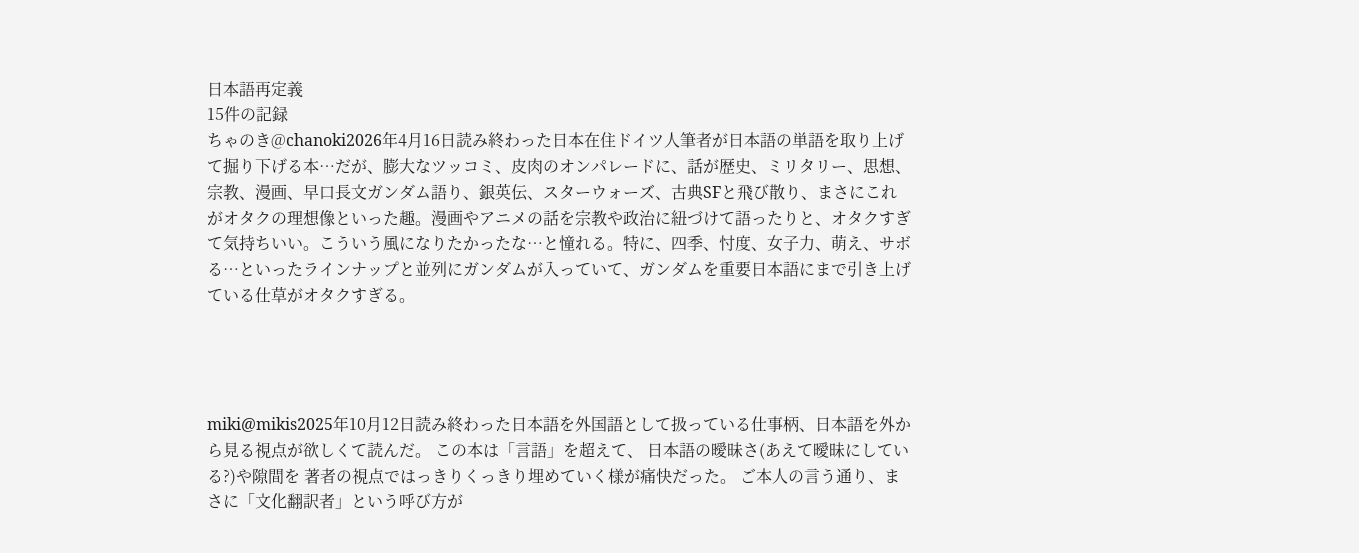日本語再定義
15件の記録
ちゃのき@chanoki2026年4月16日読み終わった日本在住ドイツ人筆者が日本語の単語を取り上げて掘り下げる本…だが、膨大なツッコミ、皮肉のオンパレードに、話が歴史、ミリタリー、思想、宗教、漫画、早口長文ガンダム語り、銀英伝、スターウォーズ、古典SFと飛び散り、まさにこれがオタクの理想像といった趣。漫画やアニメの話を宗教や政治に紐づけて語ったりと、オタクすぎて気持ちいい。こういう風になりたかったな…と憧れる。特に、四季、忖度、女子力、萌え、サボる…といったラインナップと並列にガンダムが入っていて、ガンダムを重要日本語にまで引き上げている仕草がオタクすぎる。




miki@mikis2025年10月12日読み終わった日本語を外国語として扱っている仕事柄、日本語を外から見る視点が欲しくて読んだ。 この本は「言語」を超えて、 日本語の曖昧さ(あえて曖昧にしている?)や隙間を 著者の視点ではっきりくっきり埋めていく様が痛快だった。 ご本人の言う通り、まさに「文化翻訳者」という呼び方が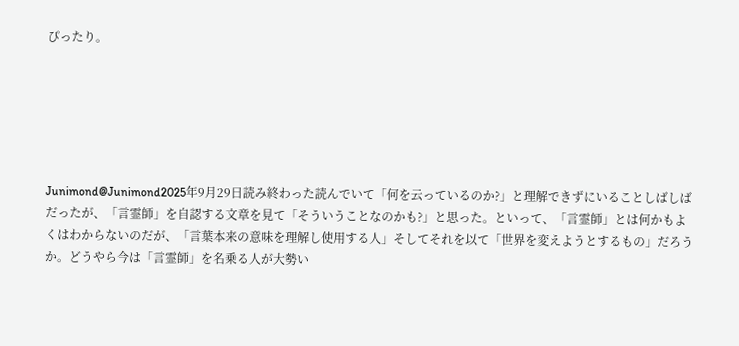ぴったり。






Junimond@Junimond2025年9月29日読み終わった読んでいて「何を云っているのか?」と理解できずにいることしばしばだったが、「言霊師」を自認する文章を見て「そういうことなのかも?」と思った。といって、「言霊師」とは何かもよくはわからないのだが、「言葉本来の意味を理解し使用する人」そしてそれを以て「世界を変えようとするもの」だろうか。どうやら今は「言霊師」を名乗る人が大勢い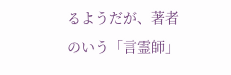るようだが、著者のいう「言霊師」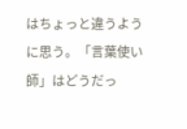はちょっと違うように思う。「言葉使い師」はどうだっ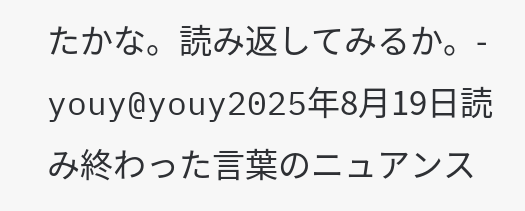たかな。読み返してみるか。- youy@youy2025年8月19日読み終わった言葉のニュアンス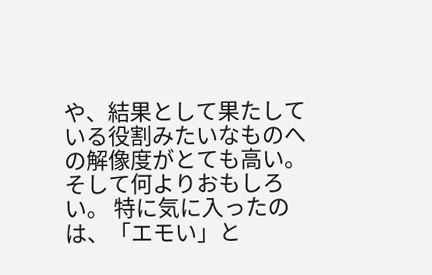や、結果として果たしている役割みたいなものへの解像度がとても高い。そして何よりおもしろい。 特に気に入ったのは、「エモい」と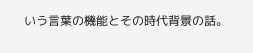いう言葉の機能とその時代背景の話。